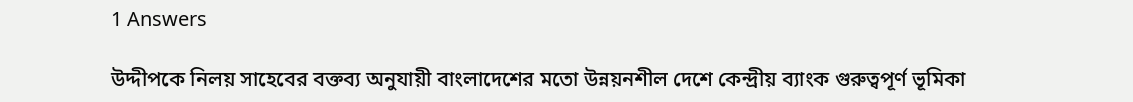1 Answers

উদ্দীপকে নিলয় সাহেবের বক্তব্য অনুযায়ী বাংলাদেশের মতো উন্নয়নশীল দেশে কেন্দ্রীয় ব্যাংক গুরুত্বপূর্ণ ভূমিকা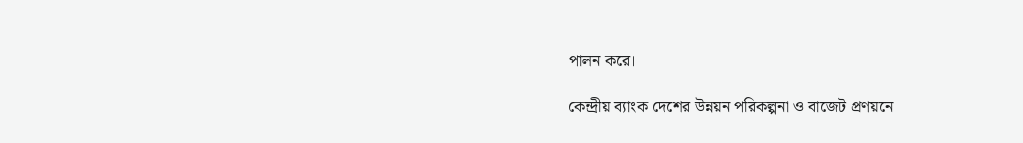পালন করে।

কেন্দ্রীয় ব্যাংক দেশের উন্নয়ন পরিকল্পনা ও বাজেট প্রণয়নে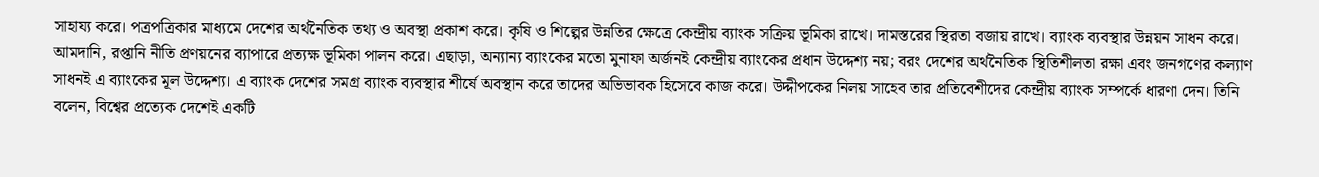সাহায্য করে। পত্রপত্রিকার মাধ্যমে দেশের অর্থনৈতিক তথ্য ও অবস্থা প্রকাশ করে। কৃষি ও শিল্পের উন্নতির ক্ষেত্রে কেন্দ্রীয় ব্যাংক সক্রিয় ভূমিকা রাখে। দামস্তরের স্থিরতা বজায় রাখে। ব্যাংক ব্যবস্থার উন্নয়ন সাধন করে। আমদানি, রপ্তানি নীতি প্রণয়নের ব্যাপারে প্রত্যক্ষ ভূমিকা পালন করে। এছাড়া, অন্যান্য ব্যাংকের মতো মুনাফা অর্জনই কেন্দ্রীয় ব্যাংকের প্রধান উদ্দেশ্য নয়; বরং দেশের অর্থনৈতিক স্থিতিশীলতা রক্ষা এবং জনগণের কল্যাণ সাধনই এ ব্যাংকের মূল উদ্দেশ্য। এ ব্যাংক দেশের সমগ্র ব্যাংক ব্যবস্থার শীর্ষে অবস্থান করে তাদের অভিভাবক হিসেবে কাজ করে। উদ্দীপকের নিলয় সাহেব তার প্রতিবেশীদের কেন্দ্রীয় ব্যাংক সম্পর্কে ধারণা দেন। তিনি বলেন, বিশ্বের প্রত্যেক দেশেই একটি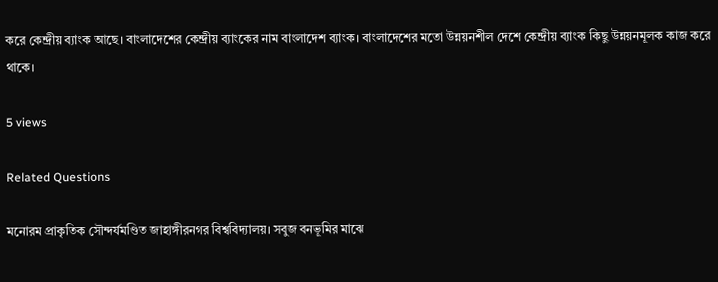করে কেন্দ্রীয় ব্যাংক আছে। বাংলাদেশের কেন্দ্রীয় ব্যাংকের নাম বাংলাদেশ ব্যাংক। বাংলাদেশের মতো উন্নয়নশীল দেশে কেন্দ্রীয় ব্যাংক কিছু উন্নয়নমূলক কাজ করে থাকে।

5 views

Related Questions

মনোরম প্রাকৃতিক সৌন্দর্যমণ্ডিত জাহাঙ্গীরনগর বিশ্ববিদ্যালয়। সবুজ বনভূমির মাঝে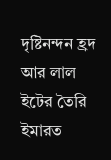দৃষ্টিনন্দন হ্রদ আর লাল ইটের তৈরি ইমারত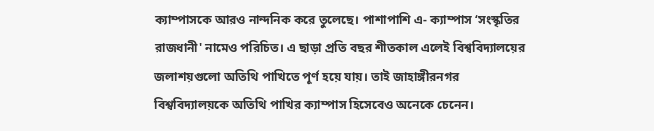ক্যাম্পাসকে আরও নান্দনিক করে তুলেছে। পাশাপাশি এ- ক্যাম্পাস ‘সংস্কৃতির রাজধানী' নামেও পরিচিত। এ ছাড়া প্রতি বছর শীতকাল এলেই বিশ্ববিদ্যালয়ের জলাশয়গুলো অতিথি পাখিতে পূর্ণ হয়ে যায়। তাই জাহাঙ্গীরনগর বিশ্ববিদ্যালয়কে অতিথি পাখির ক্যাম্পাস হিসেবেও অনেকে চেনেন।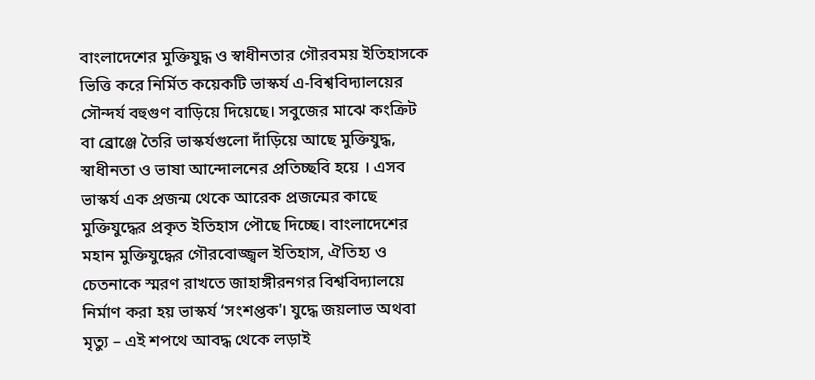বাংলাদেশের মুক্তিযুদ্ধ ও স্বাধীনতার গৌরবময় ইতিহাসকে ভিত্তি করে নির্মিত কয়েকটি ভাস্কর্য এ-বিশ্ববিদ্যালয়ের সৌন্দর্য বহুগুণ বাড়িয়ে দিয়েছে। সবুজের মাঝে কংক্রিট বা ব্রোঞ্জে তৈরি ভাস্কর্যগুলো দাঁড়িয়ে আছে মুক্তিযুদ্ধ, স্বাধীনতা ও ভাষা আন্দোলনের প্রতিচ্ছবি হয়ে । এসব ভাস্কর্য এক প্রজন্ম থেকে আরেক প্রজন্মের কাছে মুক্তিযুদ্ধের প্রকৃত ইতিহাস পৌছে দিচ্ছে। বাংলাদেশের মহান মুক্তিযুদ্ধের গৌরবোজ্জ্বল ইতিহাস, ঐতিহ্য ও চেতনাকে স্মরণ রাখতে জাহাঙ্গীরনগর বিশ্ববিদ্যালয়ে নির্মাণ করা হয় ভাস্কর্য ‘সংশপ্তক'। যুদ্ধে জয়লাভ অথবা মৃত্যু – এই শপথে আবদ্ধ থেকে লড়াই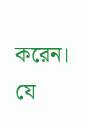করেন। যে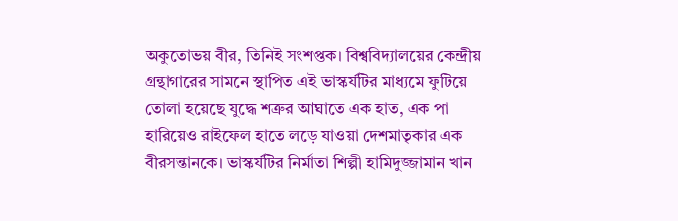অকুতোভয় বীর, তিনিই সংশপ্তক। বিশ্ববিদ্যালয়ের কেন্দ্রীয় গ্রন্থাগারের সামনে স্থাপিত এই ভাস্কর্যটির মাধ্যমে ফুটিয়ে তোলা হয়েছে যুদ্ধে শত্রুর আঘাতে এক হাত, এক পা হারিয়েও রাইফেল হাতে লড়ে যাওয়া দেশমাতৃকার এক বীরসন্তানকে। ভাস্কর্যটির নির্মাতা শিল্পী হামিদুজ্জামান খান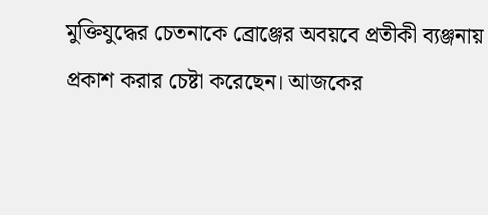মুক্তিযুদ্ধের চেতনাকে ব্রোঞ্জের অবয়বে প্রতীকী ব্যঞ্জনায় প্রকাশ করার চেষ্টা করেছেন। আজকের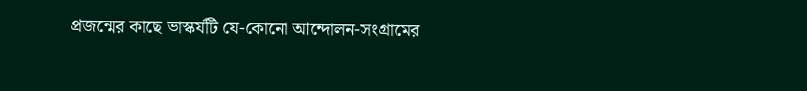প্রজন্মের কাছে ভাস্কর্যটি যে-কোনো আন্দোলন-সংগ্রামের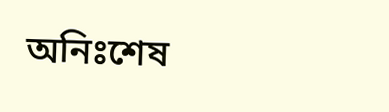অনিঃশেষ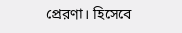প্রেরণা। হিসেবে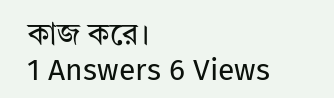কাজ করে।
1 Answers 6 Views